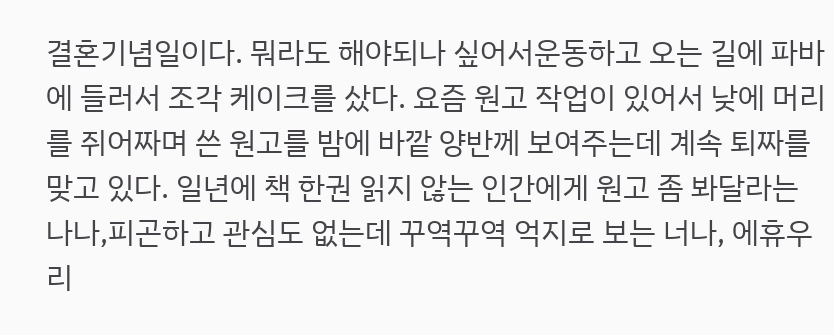결혼기념일이다. 뭐라도 해야되나 싶어서운동하고 오는 길에 파바에 들러서 조각 케이크를 샀다. 요즘 원고 작업이 있어서 낮에 머리를 쥐어짜며 쓴 원고를 밤에 바깥 양반께 보여주는데 계속 퇴짜를 맞고 있다. 일년에 책 한권 읽지 않는 인간에게 원고 좀 봐달라는 나나,피곤하고 관심도 없는데 꾸역꾸역 억지로 보는 너나, 에휴우리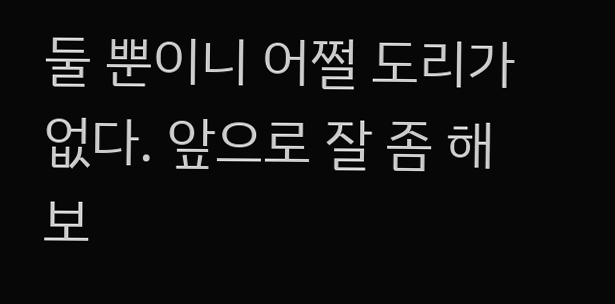둘 뿐이니 어쩔 도리가 없다. 앞으로 잘 좀 해보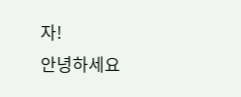자!
안녕하세요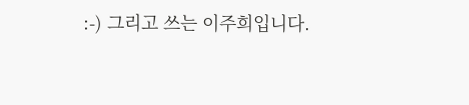:-) 그리고 쓰는 이주희입니다.